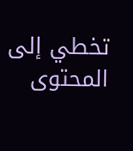تخطي إلى المحتوى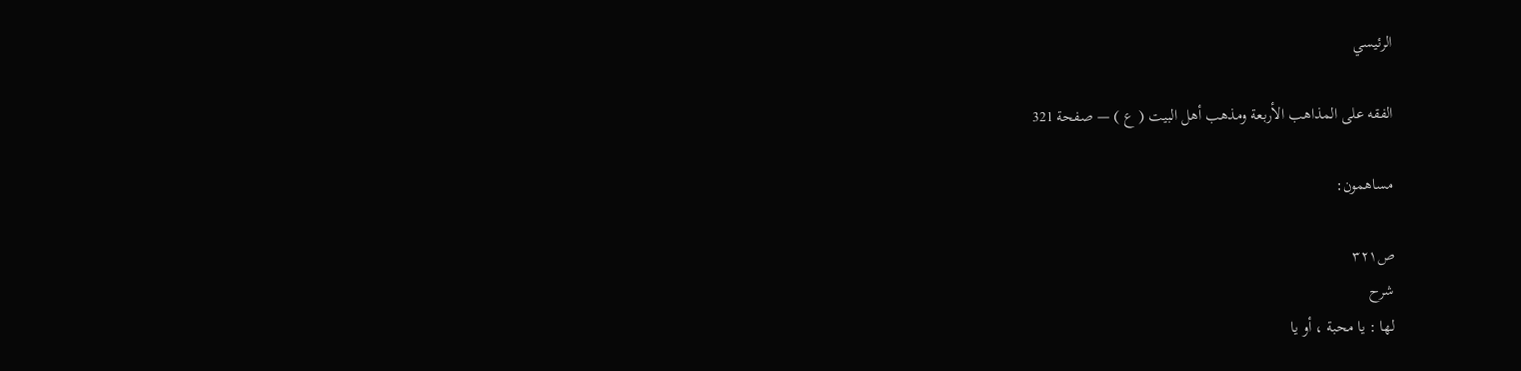الرئيسي

الفقه على المذاهب الأربعة ومذهب أهل البيت ( ع ) — صفحة 321

مساهمون:

ص٣٢١
شرح
لها : يا محبة ، أو يا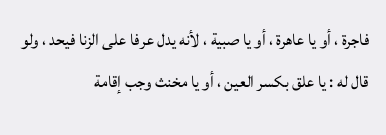فاجرة ، أو يا عاهرة ، أو يا صبية ، لأنه يدل عرفا على الزنا فيحد ، ولو قال له : يا علق بكسر العين ، أو يا مخنث وجب إقامة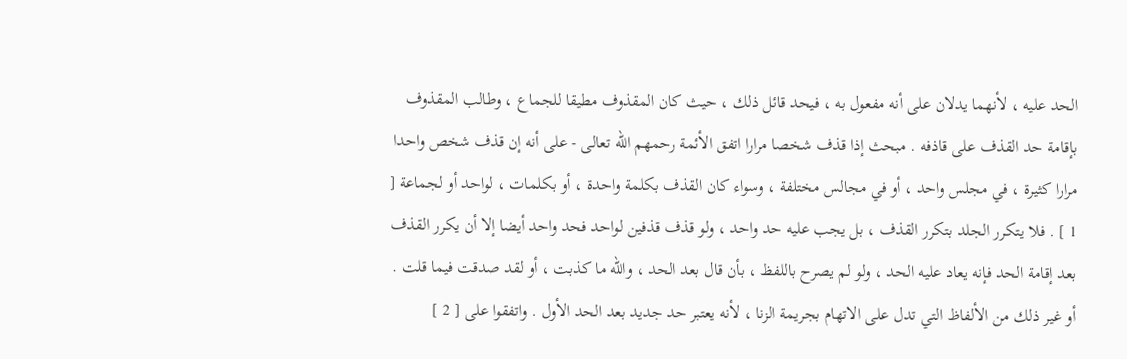الحد عليه ، لأنهما يدلان على أنه مفعول به ، فيحد قائل ذلك ، حيث كان المقذوف مطيقا للجماع ، وطالب المقذوف بإقامة حد القذف على قاذفه . مبحث إذا قذف شخصا مرارا اتفق الأئمة رحمهم الله تعالى - على أنه إن قذف شخص واحدا مرارا كثيرة ، في مجلس واحد ، أو في مجالس مختلفة ، وسواء كان القذف بكلمة واحدة ، أو بكلمات ، لواحد أو لجماعة [ 1 ] . فلا يتكرر الجلد بتكرر القذف ، بل يجب عليه حد واحد ، ولو قذف قذفين لواحد فحد واحد أيضا إلا أن يكرر القذف بعد إقامة الحد فإنه يعاد عليه الحد ، ولو لم يصرح باللفظ ، بأن قال بعد الحد ، والله ما كذبت ، أو لقد صدقت فيما قلت . أو غير ذلك من الألفاظ التي تدل على الاتهام بجريمة الزنا ، لأنه يعتبر حد جديد بعد الحد الأول . واتفقوا على [ 2 ]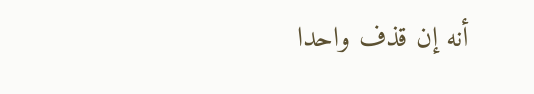أنه إن قذف واحدا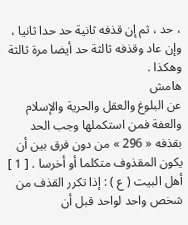، حد ، ثم إن قذفه ثانية حد حدا ثانيا ، وإن عاد وقذفه ثالثة حد أيضا مرة ثالثة وهكذا .
هامش
عن البلوغ والعقل والحرية والإسلام والعفة فمن استكملها وجب الحد بقذفه « 296 » من دون فرق بين أن يكون المقذوف متكلما أو أخرسا . [ 1 ] أهل البيت ( ع ) : إذا تكرر القذف من شخص واحد لواحد قبل أن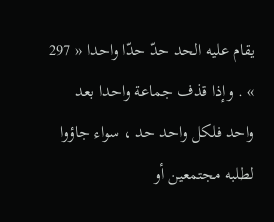يقام عليه الحد حدّ حدّا واحدا « 297 » . وإذا قذف جماعة واحدا بعد واحد فلكل واحد حد ، سواء جاؤوا لطلبه مجتمعين أو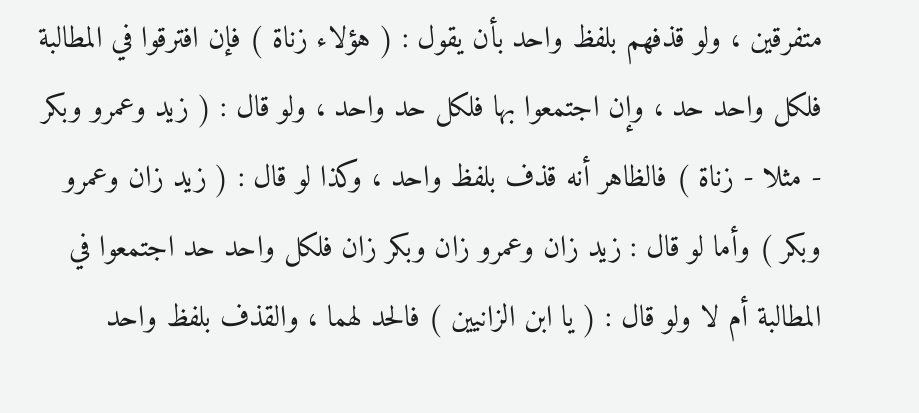متفرقين ، ولو قذفهم بلفظ واحد بأن يقول : ( هؤلاء زناة ) فإن افترقوا في المطالبة فلكل واحد حد ، وإن اجتمعوا بها فلكل حد واحد ، ولو قال : ( زيد وعمرو وبكر - مثلا - زناة ) فالظاهر أنه قذف بلفظ واحد ، وكذا لو قال : ( زيد زان وعمرو وبكر ) وأما لو قال : زيد زان وعمرو زان وبكر زان فلكل واحد حد اجتمعوا في المطالبة أم لا ولو قال : ( يا ابن الزانيين ) فالحد لهما ، والقذف بلفظ واحد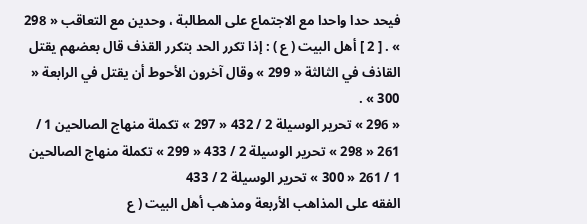فيحد حدا واحدا مع الاجتماع على المطالبة ، وحدين مع التعاقب « 298 » . [ 2 ] أهل البيت ( ع ) : إذا تكرر الحد بتكرر القذف قال بعضهم يقتل القاذف في الثالثة « 299 » وقال آخرون الأحوط أن يقتل في الرابعة « 300 » .
« 296 » تحرير الوسيلة 2 / 432 « 297 » تكملة منهاج الصالحين 1 / 261 « 298 » تحرير الوسيلة 2 / 433 « 299 » تكملة منهاج الصالحين 1 / 261 « 300 » تحرير الوسيلة 2 / 433
الفقه على المذاهب الأربعة ومذهب أهل البيت ( ع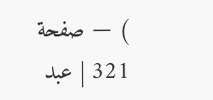) — صفحة 321 | عبد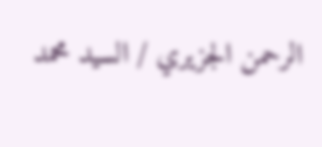الرحمن الجزيري / السيد محمد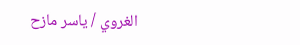الغروي / ياسر مازح